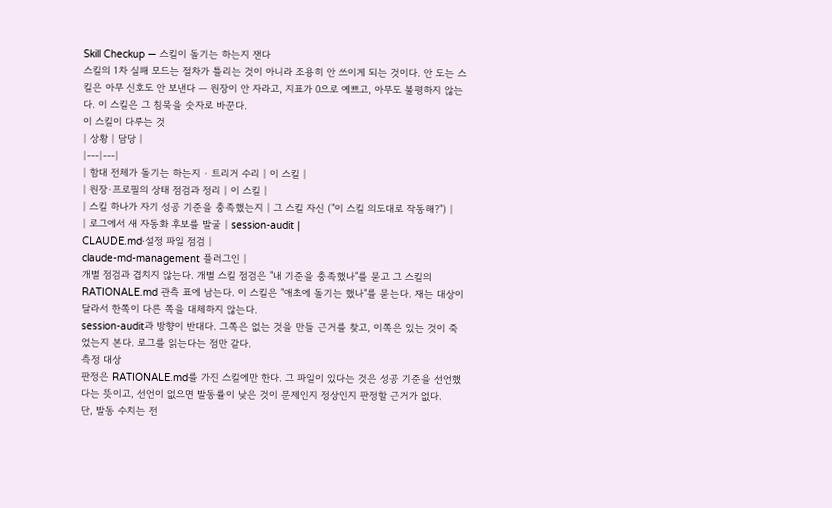Skill Checkup — 스킬이 돌기는 하는지 잰다
스킬의 1차 실패 모드는 절차가 틀리는 것이 아니라 조용히 안 쓰이게 되는 것이다. 안 도는 스킬은 아무 신호도 안 보낸다 — 원장이 안 자라고, 지표가 0으로 예쁘고, 아무도 불평하지 않는다. 이 스킬은 그 침묵을 숫자로 바꾼다.
이 스킬이 다루는 것
| 상황 | 담당 |
|---|---|
| 함대 전체가 돌기는 하는지 · 트리거 수리 | 이 스킬 |
| 원장·프로필의 상태 점검과 정리 | 이 스킬 |
| 스킬 하나가 자기 성공 기준을 충족했는지 | 그 스킬 자신 ("이 스킬 의도대로 작동해?") |
| 로그에서 새 자동화 후보를 발굴 | session-audit |
CLAUDE.md·설정 파일 점검 |
claude-md-management 플러그인 |
개별 점검과 겹치지 않는다. 개별 스킬 점검은 "내 기준을 충족했나"를 묻고 그 스킬의 RATIONALE.md 관측 표에 남는다. 이 스킬은 "애초에 돌기는 했나"를 묻는다. 재는 대상이 달라서 한쪽이 다른 쪽을 대체하지 않는다.
session-audit과 방향이 반대다. 그쪽은 없는 것을 만들 근거를 찾고, 이쪽은 있는 것이 죽었는지 본다. 로그를 읽는다는 점만 같다.
측정 대상
판정은 RATIONALE.md를 가진 스킬에만 한다. 그 파일이 있다는 것은 성공 기준을 선언했다는 뜻이고, 선언이 없으면 발동률이 낮은 것이 문제인지 정상인지 판정할 근거가 없다.
단, 발동 수치는 전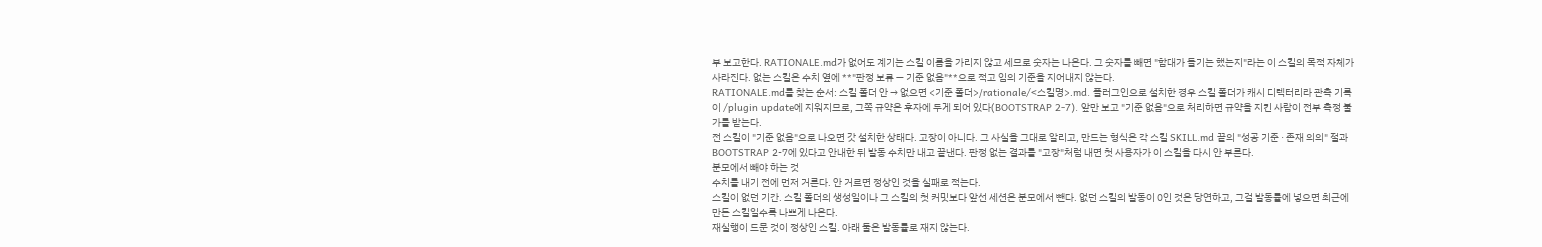부 보고한다. RATIONALE.md가 없어도 계기는 스킬 이름을 가리지 않고 세므로 숫자는 나온다. 그 숫자를 빼면 "함대가 돌기는 했는지"라는 이 스킬의 목적 자체가 사라진다. 없는 스킬은 수치 옆에 **"판정 보류 — 기준 없음"**으로 적고 임의 기준을 지어내지 않는다.
RATIONALE.md를 찾는 순서: 스킬 폴더 안 → 없으면 <기준 폴더>/rationale/<스킬명>.md. 플러그인으로 설치한 경우 스킬 폴더가 캐시 디렉터리라 관측 기록이 /plugin update에 지워지므로, 그쪽 규약은 후자에 두게 되어 있다(BOOTSTRAP 2-7). 앞만 보고 "기준 없음"으로 처리하면 규약을 지킨 사람이 전부 측정 불가를 받는다.
전 스킬이 "기준 없음"으로 나오면 갓 설치한 상태다. 고장이 아니다. 그 사실을 그대로 알리고, 만드는 형식은 각 스킬 SKILL.md 끝의 "성공 기준 · 존재 의의" 절과 BOOTSTRAP 2-7에 있다고 안내한 뒤 발동 수치만 내고 끝낸다. 판정 없는 결과를 "고장"처럼 내면 첫 사용자가 이 스킬을 다시 안 부른다.
분모에서 빼야 하는 것
수치를 내기 전에 먼저 거른다. 안 거르면 정상인 것을 실패로 적는다.
스킬이 없던 기간. 스킬 폴더의 생성일이나 그 스킬의 첫 커밋보다 앞선 세션은 분모에서 뺀다. 없던 스킬의 발동이 0인 것은 당연하고, 그걸 발동률에 넣으면 최근에 만든 스킬일수록 나쁘게 나온다.
재실행이 드문 것이 정상인 스킬. 아래 둘은 발동률로 재지 않는다.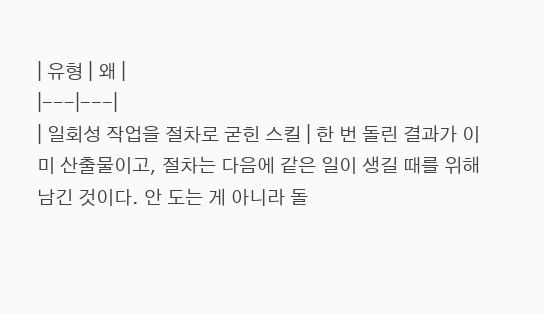| 유형 | 왜 |
|---|---|
| 일회성 작업을 절차로 굳힌 스킬 | 한 번 돌린 결과가 이미 산출물이고, 절차는 다음에 같은 일이 생길 때를 위해 남긴 것이다. 안 도는 게 아니라 돌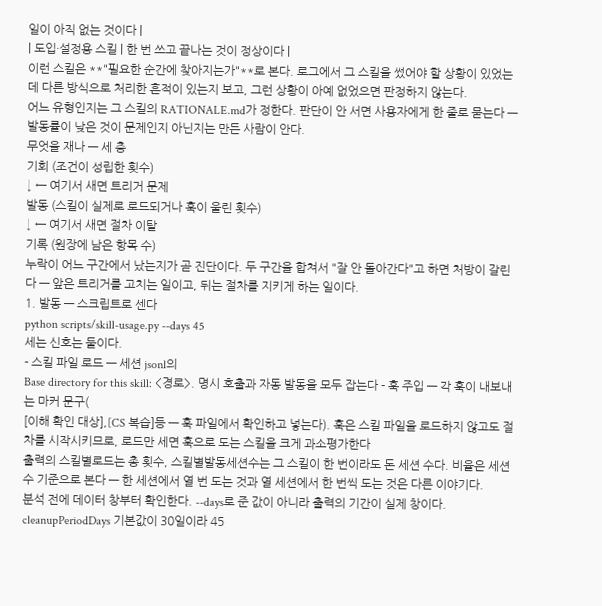일이 아직 없는 것이다 |
| 도입·설정용 스킬 | 한 번 쓰고 끝나는 것이 정상이다 |
이런 스킬은 **"필요한 순간에 찾아지는가"**로 본다. 로그에서 그 스킬을 썼어야 할 상황이 있었는데 다른 방식으로 처리한 흔적이 있는지 보고, 그런 상황이 아예 없었으면 판정하지 않는다.
어느 유형인지는 그 스킬의 RATIONALE.md가 정한다. 판단이 안 서면 사용자에게 한 줄로 묻는다 — 발동률이 낮은 것이 문제인지 아닌지는 만든 사람이 안다.
무엇을 재나 — 세 층
기회 (조건이 성립한 횟수)
↓ ← 여기서 새면 트리거 문제
발동 (스킬이 실제로 로드되거나 훅이 울린 횟수)
↓ ← 여기서 새면 절차 이탈
기록 (원장에 남은 항목 수)
누락이 어느 구간에서 났는지가 곧 진단이다. 두 구간을 합쳐서 "잘 안 돌아간다"고 하면 처방이 갈린다 — 앞은 트리거를 고치는 일이고, 뒤는 절차를 지키게 하는 일이다.
1. 발동 — 스크립트로 센다
python scripts/skill-usage.py --days 45
세는 신호는 둘이다.
- 스킬 파일 로드 — 세션 jsonl의
Base directory for this skill: <경로>. 명시 호출과 자동 발동을 모두 잡는다 - 훅 주입 — 각 훅이 내보내는 마커 문구(
[이해 확인 대상],[CS 복습]등 — 훅 파일에서 확인하고 넣는다). 훅은 스킬 파일을 로드하지 않고도 절차를 시작시키므로, 로드만 세면 훅으로 도는 스킬을 크게 과소평가한다
출력의 스킬별로드는 총 횟수, 스킬별발동세션수는 그 스킬이 한 번이라도 돈 세션 수다. 비율은 세션 수 기준으로 본다 — 한 세션에서 열 번 도는 것과 열 세션에서 한 번씩 도는 것은 다른 이야기다.
분석 전에 데이터 창부터 확인한다. --days로 준 값이 아니라 출력의 기간이 실제 창이다. cleanupPeriodDays 기본값이 30일이라 45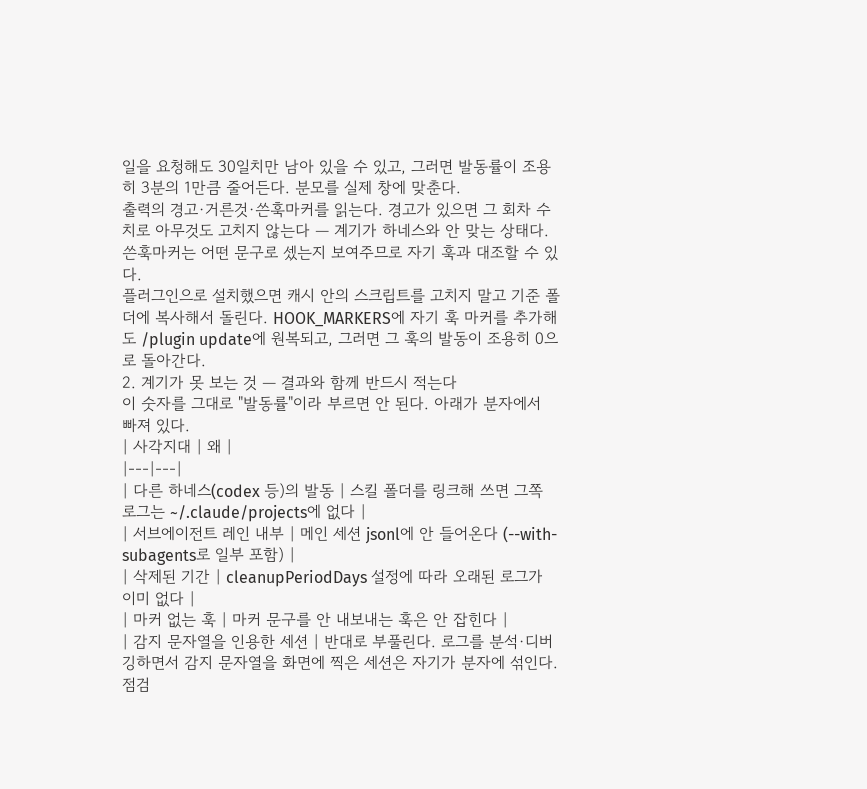일을 요청해도 30일치만 남아 있을 수 있고, 그러면 발동률이 조용히 3분의 1만큼 줄어든다. 분모를 실제 창에 맞춘다.
출력의 경고·거른것·쓴훅마커를 읽는다. 경고가 있으면 그 회차 수치로 아무것도 고치지 않는다 — 계기가 하네스와 안 맞는 상태다. 쓴훅마커는 어떤 문구로 셌는지 보여주므로 자기 훅과 대조할 수 있다.
플러그인으로 설치했으면 캐시 안의 스크립트를 고치지 말고 기준 폴더에 복사해서 돌린다. HOOK_MARKERS에 자기 훅 마커를 추가해도 /plugin update에 원복되고, 그러면 그 훅의 발동이 조용히 0으로 돌아간다.
2. 계기가 못 보는 것 — 결과와 함께 반드시 적는다
이 숫자를 그대로 "발동률"이라 부르면 안 된다. 아래가 분자에서 빠져 있다.
| 사각지대 | 왜 |
|---|---|
| 다른 하네스(codex 등)의 발동 | 스킬 폴더를 링크해 쓰면 그쪽 로그는 ~/.claude/projects에 없다 |
| 서브에이전트 레인 내부 | 메인 세션 jsonl에 안 들어온다 (--with-subagents로 일부 포함) |
| 삭제된 기간 | cleanupPeriodDays 설정에 따라 오래된 로그가 이미 없다 |
| 마커 없는 훅 | 마커 문구를 안 내보내는 훅은 안 잡힌다 |
| 감지 문자열을 인용한 세션 | 반대로 부풀린다. 로그를 분석·디버깅하면서 감지 문자열을 화면에 찍은 세션은 자기가 분자에 섞인다. 점검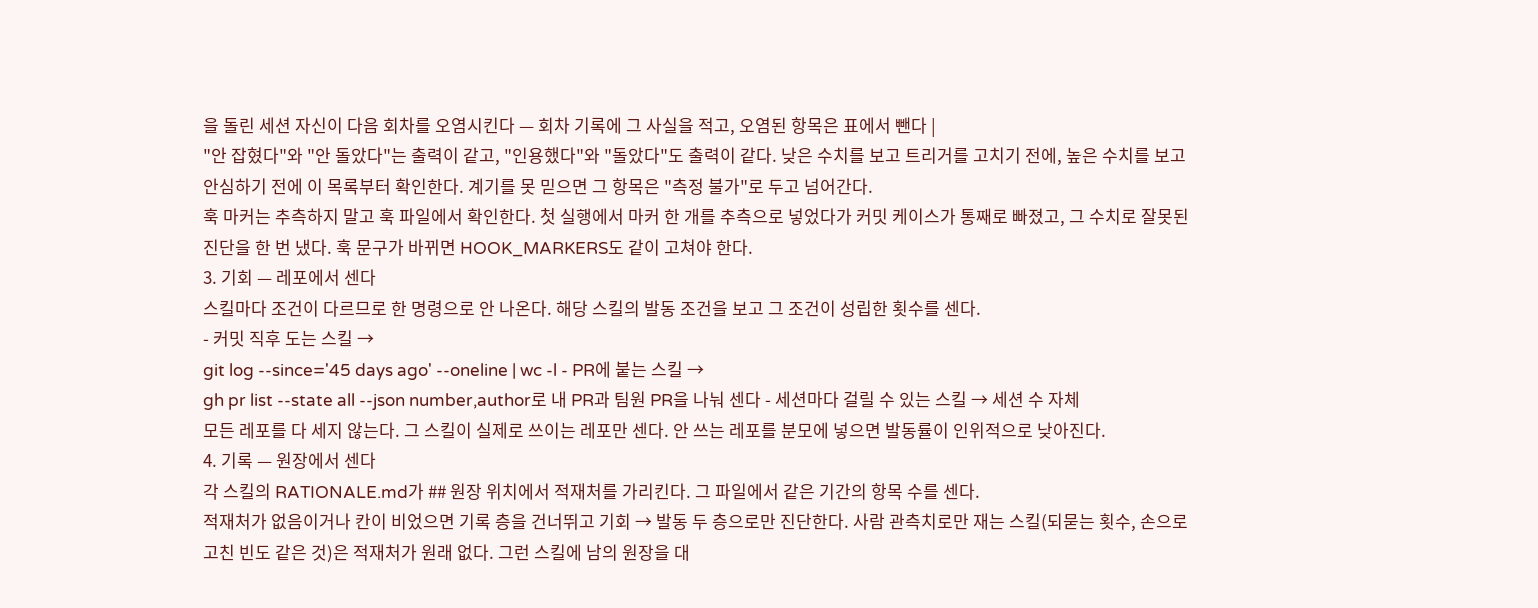을 돌린 세션 자신이 다음 회차를 오염시킨다 — 회차 기록에 그 사실을 적고, 오염된 항목은 표에서 뺀다 |
"안 잡혔다"와 "안 돌았다"는 출력이 같고, "인용했다"와 "돌았다"도 출력이 같다. 낮은 수치를 보고 트리거를 고치기 전에, 높은 수치를 보고 안심하기 전에 이 목록부터 확인한다. 계기를 못 믿으면 그 항목은 "측정 불가"로 두고 넘어간다.
훅 마커는 추측하지 말고 훅 파일에서 확인한다. 첫 실행에서 마커 한 개를 추측으로 넣었다가 커밋 케이스가 통째로 빠졌고, 그 수치로 잘못된 진단을 한 번 냈다. 훅 문구가 바뀌면 HOOK_MARKERS도 같이 고쳐야 한다.
3. 기회 — 레포에서 센다
스킬마다 조건이 다르므로 한 명령으로 안 나온다. 해당 스킬의 발동 조건을 보고 그 조건이 성립한 횟수를 센다.
- 커밋 직후 도는 스킬 →
git log --since='45 days ago' --oneline | wc -l - PR에 붙는 스킬 →
gh pr list --state all --json number,author로 내 PR과 팀원 PR을 나눠 센다 - 세션마다 걸릴 수 있는 스킬 → 세션 수 자체
모든 레포를 다 세지 않는다. 그 스킬이 실제로 쓰이는 레포만 센다. 안 쓰는 레포를 분모에 넣으면 발동률이 인위적으로 낮아진다.
4. 기록 — 원장에서 센다
각 스킬의 RATIONALE.md가 ## 원장 위치에서 적재처를 가리킨다. 그 파일에서 같은 기간의 항목 수를 센다.
적재처가 없음이거나 칸이 비었으면 기록 층을 건너뛰고 기회 → 발동 두 층으로만 진단한다. 사람 관측치로만 재는 스킬(되묻는 횟수, 손으로 고친 빈도 같은 것)은 적재처가 원래 없다. 그런 스킬에 남의 원장을 대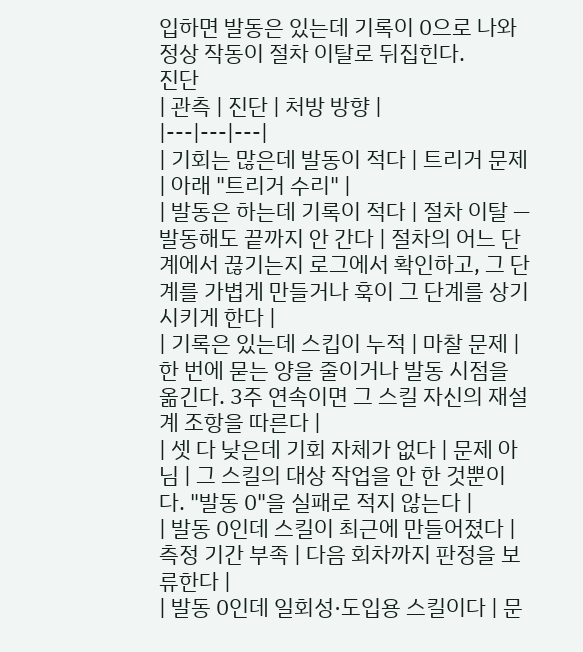입하면 발동은 있는데 기록이 0으로 나와 정상 작동이 절차 이탈로 뒤집힌다.
진단
| 관측 | 진단 | 처방 방향 |
|---|---|---|
| 기회는 많은데 발동이 적다 | 트리거 문제 | 아래 "트리거 수리" |
| 발동은 하는데 기록이 적다 | 절차 이탈 — 발동해도 끝까지 안 간다 | 절차의 어느 단계에서 끊기는지 로그에서 확인하고, 그 단계를 가볍게 만들거나 훅이 그 단계를 상기시키게 한다 |
| 기록은 있는데 스킵이 누적 | 마찰 문제 | 한 번에 묻는 양을 줄이거나 발동 시점을 옮긴다. 3주 연속이면 그 스킬 자신의 재설계 조항을 따른다 |
| 셋 다 낮은데 기회 자체가 없다 | 문제 아님 | 그 스킬의 대상 작업을 안 한 것뿐이다. "발동 0"을 실패로 적지 않는다 |
| 발동 0인데 스킬이 최근에 만들어졌다 | 측정 기간 부족 | 다음 회차까지 판정을 보류한다 |
| 발동 0인데 일회성·도입용 스킬이다 | 문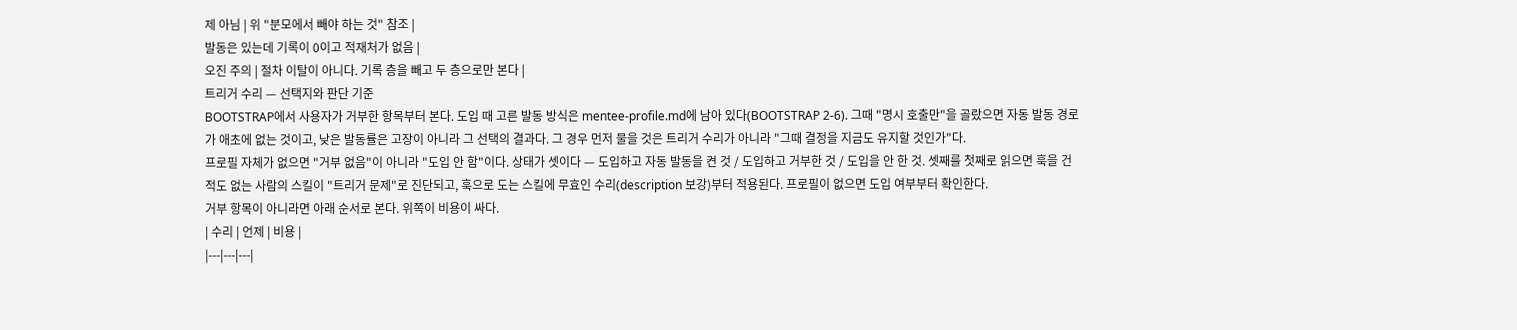제 아님 | 위 "분모에서 빼야 하는 것" 참조 |
발동은 있는데 기록이 0이고 적재처가 없음 |
오진 주의 | 절차 이탈이 아니다. 기록 층을 빼고 두 층으로만 본다 |
트리거 수리 — 선택지와 판단 기준
BOOTSTRAP에서 사용자가 거부한 항목부터 본다. 도입 때 고른 발동 방식은 mentee-profile.md에 남아 있다(BOOTSTRAP 2-6). 그때 "명시 호출만"을 골랐으면 자동 발동 경로가 애초에 없는 것이고, 낮은 발동률은 고장이 아니라 그 선택의 결과다. 그 경우 먼저 물을 것은 트리거 수리가 아니라 "그때 결정을 지금도 유지할 것인가"다.
프로필 자체가 없으면 "거부 없음"이 아니라 "도입 안 함"이다. 상태가 셋이다 — 도입하고 자동 발동을 켠 것 / 도입하고 거부한 것 / 도입을 안 한 것. 셋째를 첫째로 읽으면 훅을 건 적도 없는 사람의 스킬이 "트리거 문제"로 진단되고, 훅으로 도는 스킬에 무효인 수리(description 보강)부터 적용된다. 프로필이 없으면 도입 여부부터 확인한다.
거부 항목이 아니라면 아래 순서로 본다. 위쪽이 비용이 싸다.
| 수리 | 언제 | 비용 |
|---|---|---|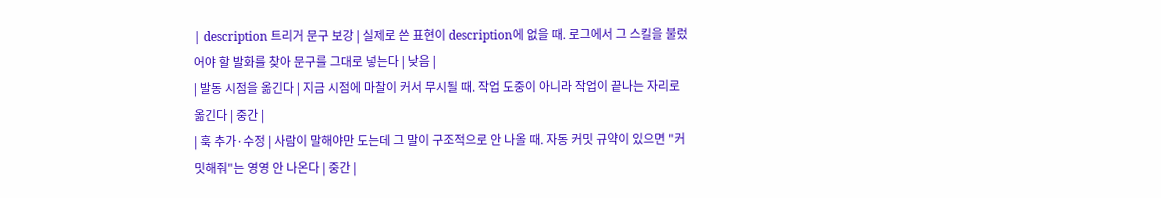| description 트리거 문구 보강 | 실제로 쓴 표현이 description에 없을 때. 로그에서 그 스킬을 불렀어야 할 발화를 찾아 문구를 그대로 넣는다 | 낮음 |
| 발동 시점을 옮긴다 | 지금 시점에 마찰이 커서 무시될 때. 작업 도중이 아니라 작업이 끝나는 자리로 옮긴다 | 중간 |
| 훅 추가·수정 | 사람이 말해야만 도는데 그 말이 구조적으로 안 나올 때. 자동 커밋 규약이 있으면 "커밋해줘"는 영영 안 나온다 | 중간 |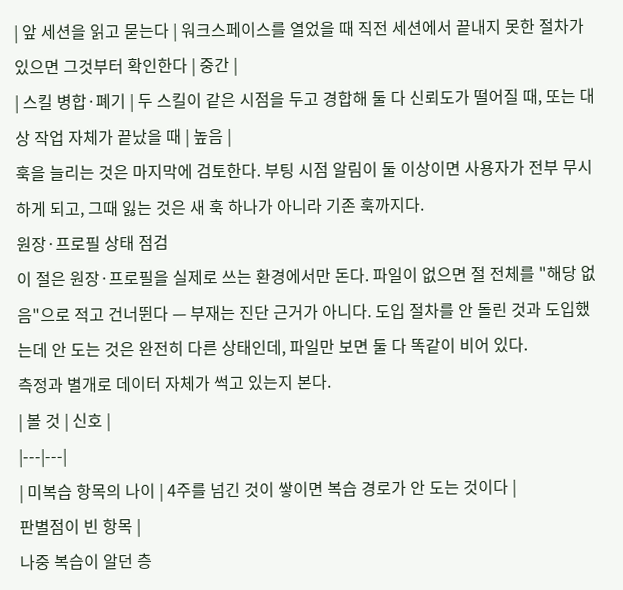| 앞 세션을 읽고 묻는다 | 워크스페이스를 열었을 때 직전 세션에서 끝내지 못한 절차가 있으면 그것부터 확인한다 | 중간 |
| 스킬 병합·폐기 | 두 스킬이 같은 시점을 두고 경합해 둘 다 신뢰도가 떨어질 때, 또는 대상 작업 자체가 끝났을 때 | 높음 |
훅을 늘리는 것은 마지막에 검토한다. 부팅 시점 알림이 둘 이상이면 사용자가 전부 무시하게 되고, 그때 잃는 것은 새 훅 하나가 아니라 기존 훅까지다.
원장·프로필 상태 점검
이 절은 원장·프로필을 실제로 쓰는 환경에서만 돈다. 파일이 없으면 절 전체를 "해당 없음"으로 적고 건너뛴다 — 부재는 진단 근거가 아니다. 도입 절차를 안 돌린 것과 도입했는데 안 도는 것은 완전히 다른 상태인데, 파일만 보면 둘 다 똑같이 비어 있다.
측정과 별개로 데이터 자체가 썩고 있는지 본다.
| 볼 것 | 신호 |
|---|---|
| 미복습 항목의 나이 | 4주를 넘긴 것이 쌓이면 복습 경로가 안 도는 것이다 |
판별점이 빈 항목 |
나중 복습이 알던 층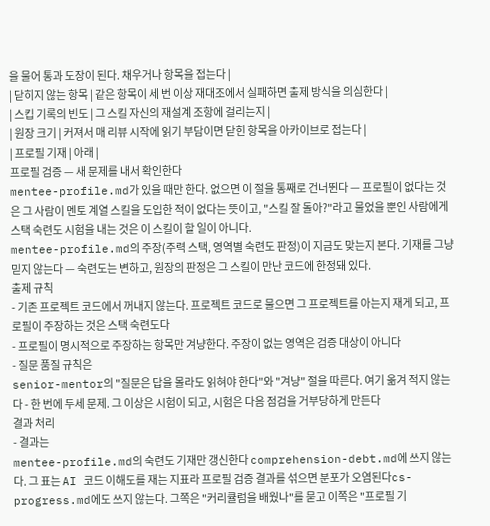을 물어 통과 도장이 된다. 채우거나 항목을 접는다 |
| 닫히지 않는 항목 | 같은 항목이 세 번 이상 재대조에서 실패하면 출제 방식을 의심한다 |
| 스킵 기록의 빈도 | 그 스킬 자신의 재설계 조항에 걸리는지 |
| 원장 크기 | 커져서 매 리뷰 시작에 읽기 부담이면 닫힌 항목을 아카이브로 접는다 |
| 프로필 기재 | 아래 |
프로필 검증 — 새 문제를 내서 확인한다
mentee-profile.md가 있을 때만 한다. 없으면 이 절을 통째로 건너뛴다 — 프로필이 없다는 것은 그 사람이 멘토 계열 스킬을 도입한 적이 없다는 뜻이고, "스킬 잘 돌아?"라고 물었을 뿐인 사람에게 스택 숙련도 시험을 내는 것은 이 스킬이 할 일이 아니다.
mentee-profile.md의 주장(주력 스택, 영역별 숙련도 판정)이 지금도 맞는지 본다. 기재를 그냥 믿지 않는다 — 숙련도는 변하고, 원장의 판정은 그 스킬이 만난 코드에 한정돼 있다.
출제 규칙
- 기존 프로젝트 코드에서 꺼내지 않는다. 프로젝트 코드로 물으면 그 프로젝트를 아는지 재게 되고, 프로필이 주장하는 것은 스택 숙련도다
- 프로필이 명시적으로 주장하는 항목만 겨냥한다. 주장이 없는 영역은 검증 대상이 아니다
- 질문 품질 규칙은
senior-mentor의 "질문은 답을 몰라도 읽혀야 한다"와 "겨냥" 절을 따른다. 여기 옮겨 적지 않는다 - 한 번에 두세 문제. 그 이상은 시험이 되고, 시험은 다음 점검을 거부당하게 만든다
결과 처리
- 결과는
mentee-profile.md의 숙련도 기재만 갱신한다 comprehension-debt.md에 쓰지 않는다. 그 표는 AI 코드 이해도를 재는 지표라 프로필 검증 결과를 섞으면 분포가 오염된다cs-progress.md에도 쓰지 않는다. 그쪽은 "커리큘럼을 배웠나"를 묻고 이쪽은 "프로필 기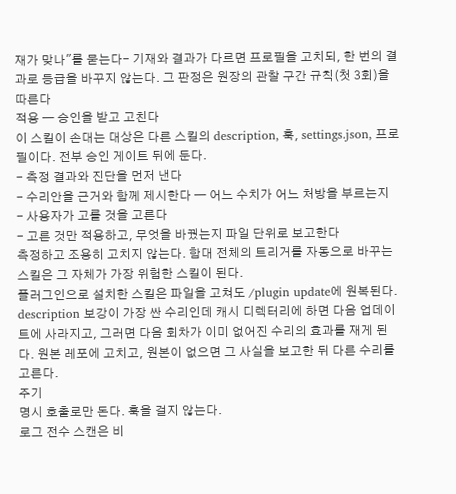재가 맞나"를 묻는다- 기재와 결과가 다르면 프로필을 고치되, 한 번의 결과로 등급을 바꾸지 않는다. 그 판정은 원장의 관찰 구간 규칙(첫 3회)을 따른다
적용 — 승인을 받고 고친다
이 스킬이 손대는 대상은 다른 스킬의 description, 훅, settings.json, 프로필이다. 전부 승인 게이트 뒤에 둔다.
- 측정 결과와 진단을 먼저 낸다
- 수리안을 근거와 함께 제시한다 — 어느 수치가 어느 처방을 부르는지
- 사용자가 고를 것을 고른다
- 고른 것만 적용하고, 무엇을 바꿨는지 파일 단위로 보고한다
측정하고 조용히 고치지 않는다. 함대 전체의 트리거를 자동으로 바꾸는 스킬은 그 자체가 가장 위험한 스킬이 된다.
플러그인으로 설치한 스킬은 파일을 고쳐도 /plugin update에 원복된다. description 보강이 가장 싼 수리인데 캐시 디렉터리에 하면 다음 업데이트에 사라지고, 그러면 다음 회차가 이미 없어진 수리의 효과를 재게 된다. 원본 레포에 고치고, 원본이 없으면 그 사실을 보고한 뒤 다른 수리를 고른다.
주기
명시 호출로만 돈다. 훅을 걸지 않는다.
로그 전수 스캔은 비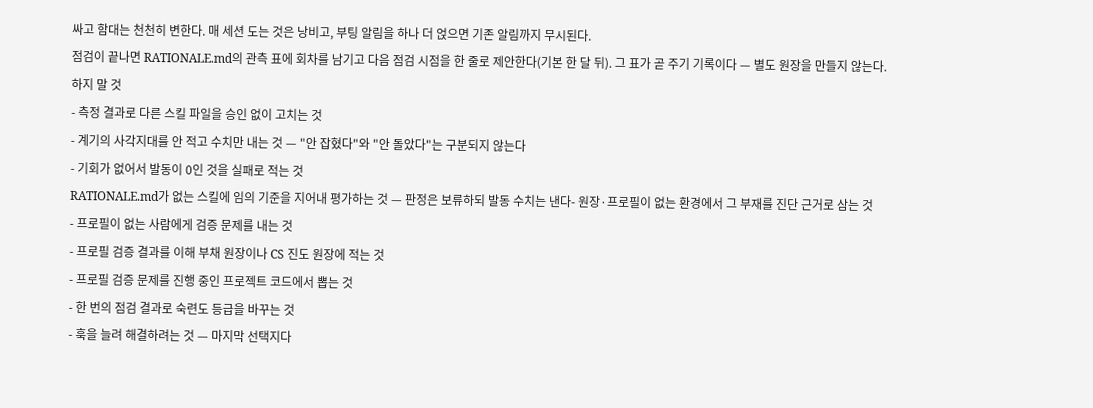싸고 함대는 천천히 변한다. 매 세션 도는 것은 낭비고, 부팅 알림을 하나 더 얹으면 기존 알림까지 무시된다.
점검이 끝나면 RATIONALE.md의 관측 표에 회차를 남기고 다음 점검 시점을 한 줄로 제안한다(기본 한 달 뒤). 그 표가 곧 주기 기록이다 — 별도 원장을 만들지 않는다.
하지 말 것
- 측정 결과로 다른 스킬 파일을 승인 없이 고치는 것
- 계기의 사각지대를 안 적고 수치만 내는 것 — "안 잡혔다"와 "안 돌았다"는 구분되지 않는다
- 기회가 없어서 발동이 0인 것을 실패로 적는 것
RATIONALE.md가 없는 스킬에 임의 기준을 지어내 평가하는 것 — 판정은 보류하되 발동 수치는 낸다- 원장·프로필이 없는 환경에서 그 부재를 진단 근거로 삼는 것
- 프로필이 없는 사람에게 검증 문제를 내는 것
- 프로필 검증 결과를 이해 부채 원장이나 CS 진도 원장에 적는 것
- 프로필 검증 문제를 진행 중인 프로젝트 코드에서 뽑는 것
- 한 번의 점검 결과로 숙련도 등급을 바꾸는 것
- 훅을 늘려 해결하려는 것 — 마지막 선택지다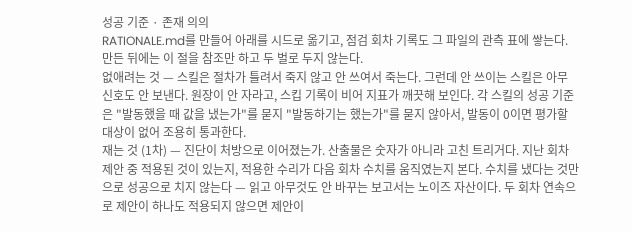성공 기준 · 존재 의의
RATIONALE.md를 만들어 아래를 시드로 옮기고, 점검 회차 기록도 그 파일의 관측 표에 쌓는다. 만든 뒤에는 이 절을 참조만 하고 두 벌로 두지 않는다.
없애려는 것 — 스킬은 절차가 틀려서 죽지 않고 안 쓰여서 죽는다. 그런데 안 쓰이는 스킬은 아무 신호도 안 보낸다. 원장이 안 자라고, 스킵 기록이 비어 지표가 깨끗해 보인다. 각 스킬의 성공 기준은 "발동했을 때 값을 냈는가"를 묻지 "발동하기는 했는가"를 묻지 않아서, 발동이 0이면 평가할 대상이 없어 조용히 통과한다.
재는 것 (1차) — 진단이 처방으로 이어졌는가. 산출물은 숫자가 아니라 고친 트리거다. 지난 회차 제안 중 적용된 것이 있는지, 적용한 수리가 다음 회차 수치를 움직였는지 본다. 수치를 냈다는 것만으로 성공으로 치지 않는다 — 읽고 아무것도 안 바꾸는 보고서는 노이즈 자산이다. 두 회차 연속으로 제안이 하나도 적용되지 않으면 제안이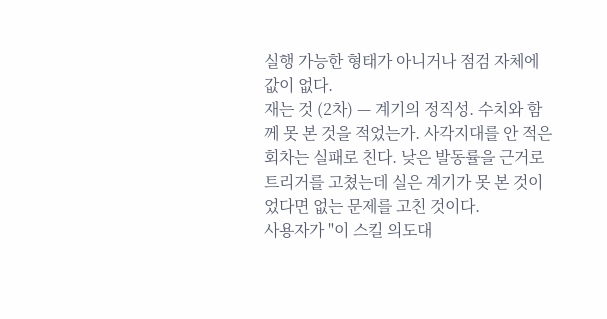실행 가능한 형태가 아니거나 점검 자체에 값이 없다.
재는 것 (2차) — 계기의 정직성. 수치와 함께 못 본 것을 적었는가. 사각지대를 안 적은 회차는 실패로 친다. 낮은 발동률을 근거로 트리거를 고쳤는데 실은 계기가 못 본 것이었다면 없는 문제를 고친 것이다.
사용자가 "이 스킬 의도대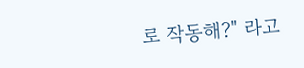로 작동해?" 라고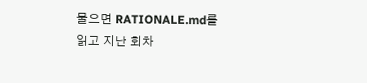물으면 RATIONALE.md를 읽고 지난 회차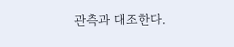관측과 대조한다.